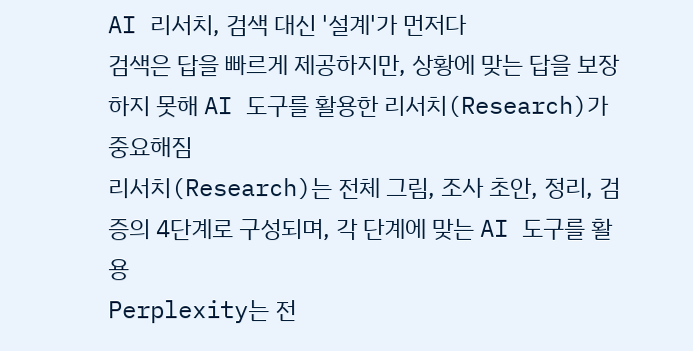AI 리서치, 검색 대신 '설계'가 먼저다
검색은 답을 빠르게 제공하지만, 상황에 맞는 답을 보장하지 못해 AI 도구를 활용한 리서치(Research)가 중요해짐
리서치(Research)는 전체 그림, 조사 초안, 정리, 검증의 4단계로 구성되며, 각 단계에 맞는 AI 도구를 활용
Perplexity는 전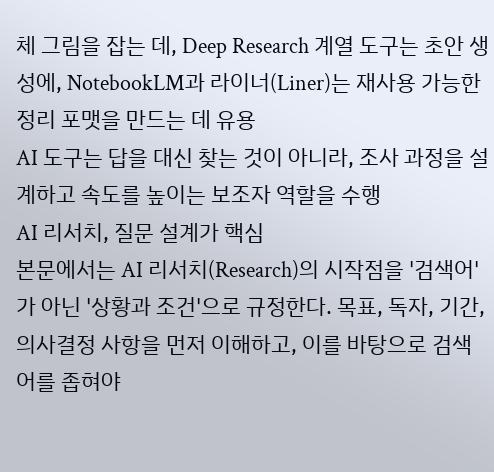체 그림을 잡는 데, Deep Research 계열 도구는 초안 생성에, NotebookLM과 라이너(Liner)는 재사용 가능한 정리 포맷을 만드는 데 유용
AI 도구는 답을 대신 찾는 것이 아니라, 조사 과정을 설계하고 속도를 높이는 보조자 역할을 수행
AI 리서치, 질문 설계가 핵심
본문에서는 AI 리서치(Research)의 시작점을 '검색어'가 아닌 '상황과 조건'으로 규정한다. 목표, 독자, 기간, 의사결정 사항을 먼저 이해하고, 이를 바탕으로 검색어를 좁혀야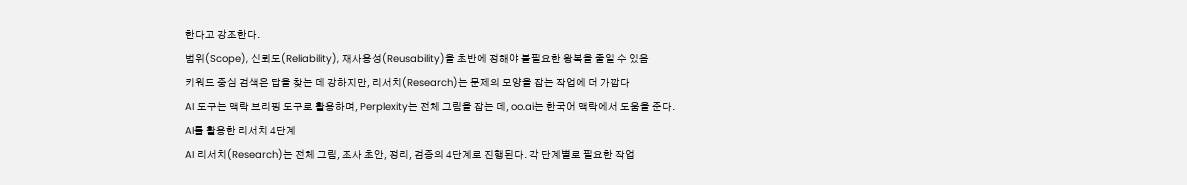한다고 강조한다.
범위(Scope), 신뢰도(Reliability), 재사용성(Reusability)을 초반에 정해야 불필요한 왕복을 줄일 수 있음
키워드 중심 검색은 답을 찾는 데 강하지만, 리서치(Research)는 문제의 모양을 잡는 작업에 더 가깝다
AI 도구는 맥락 브리핑 도구로 활용하며, Perplexity는 전체 그림을 잡는 데, oo.ai는 한국어 맥락에서 도움을 준다.
AI를 활용한 리서치 4단계
AI 리서치(Research)는 전체 그림, 조사 초안, 정리, 검증의 4단계로 진행된다. 각 단계별로 필요한 작업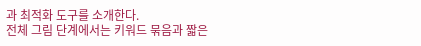과 최적화 도구를 소개한다.
전체 그림 단계에서는 키워드 묶음과 짧은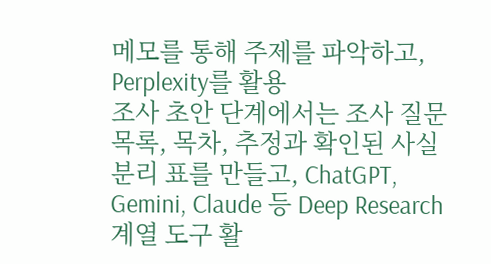메모를 통해 주제를 파악하고, Perplexity를 활용
조사 초안 단계에서는 조사 질문 목록, 목차, 추정과 확인된 사실 분리 표를 만들고, ChatGPT, Gemini, Claude 등 Deep Research 계열 도구 활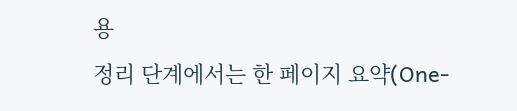용
정리 단계에서는 한 페이지 요약(One-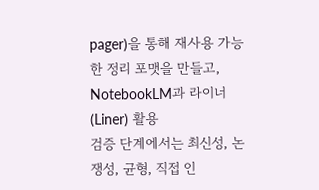pager)을 통해 재사용 가능한 정리 포맷을 만들고, NotebookLM과 라이너(Liner) 활용
검증 단계에서는 최신성, 논쟁성, 균형, 직접 인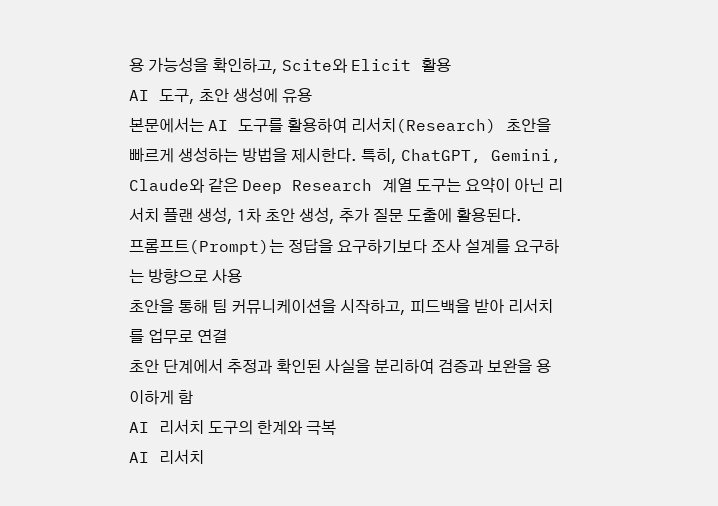용 가능성을 확인하고, Scite와 Elicit 활용
AI 도구, 초안 생성에 유용
본문에서는 AI 도구를 활용하여 리서치(Research) 초안을 빠르게 생성하는 방법을 제시한다. 특히, ChatGPT, Gemini, Claude와 같은 Deep Research 계열 도구는 요약이 아닌 리서치 플랜 생성, 1차 초안 생성, 추가 질문 도출에 활용된다.
프롬프트(Prompt)는 정답을 요구하기보다 조사 설계를 요구하는 방향으로 사용
초안을 통해 팀 커뮤니케이션을 시작하고, 피드백을 받아 리서치를 업무로 연결
초안 단계에서 추정과 확인된 사실을 분리하여 검증과 보완을 용이하게 함
AI 리서치 도구의 한계와 극복
AI 리서치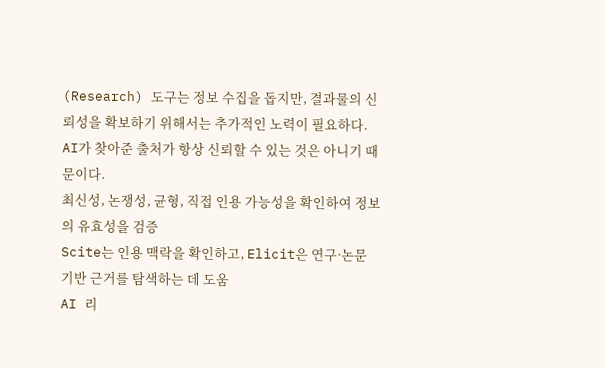(Research) 도구는 정보 수집을 돕지만, 결과물의 신뢰성을 확보하기 위해서는 추가적인 노력이 필요하다. AI가 찾아준 출처가 항상 신뢰할 수 있는 것은 아니기 때문이다.
최신성, 논쟁성, 균형, 직접 인용 가능성을 확인하여 정보의 유효성을 검증
Scite는 인용 맥락을 확인하고, Elicit은 연구·논문 기반 근거를 탐색하는 데 도움
AI 리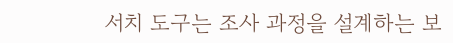서치 도구는 조사 과정을 설계하는 보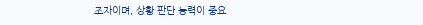조자이며, 상황 판단 능력이 중요